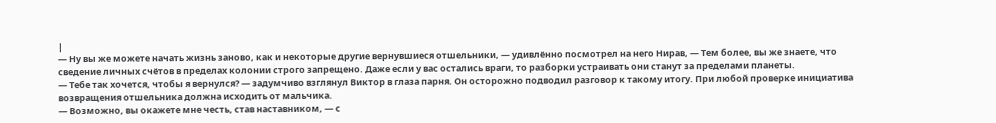|
— Ну вы же можете начать жизнь заново, как и некоторые другие вернувшиеся отшельники, — удивлённо посмотрел на него Нирав, — Тем более, вы же знаете, что сведение личных счётов в пределах колонии строго запрещено. Даже если у вас остались враги, то разборки устраивать они станут за пределами планеты.
— Тебе так хочется, чтобы я вернулся? — задумчиво взглянул Виктор в глаза парня. Он осторожно подводил разговор к такому итогу. При любой проверке инициатива возвращения отшельника должна исходить от мальчика.
— Возможно, вы окажете мне честь, став наставником, — с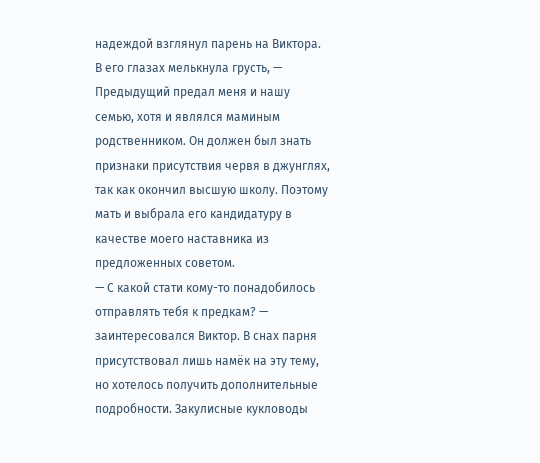надеждой взглянул парень на Виктора. В его глазах мелькнула грусть, — Предыдущий предал меня и нашу семью, хотя и являлся маминым родственником. Он должен был знать признаки присутствия червя в джунглях, так как окончил высшую школу. Поэтому мать и выбрала его кандидатуру в качестве моего наставника из предложенных советом.
— С какой стати кому-то понадобилось отправлять тебя к предкам? — заинтересовался Виктор. В снах парня присутствовал лишь намёк на эту тему, но хотелось получить дополнительные подробности. Закулисные кукловоды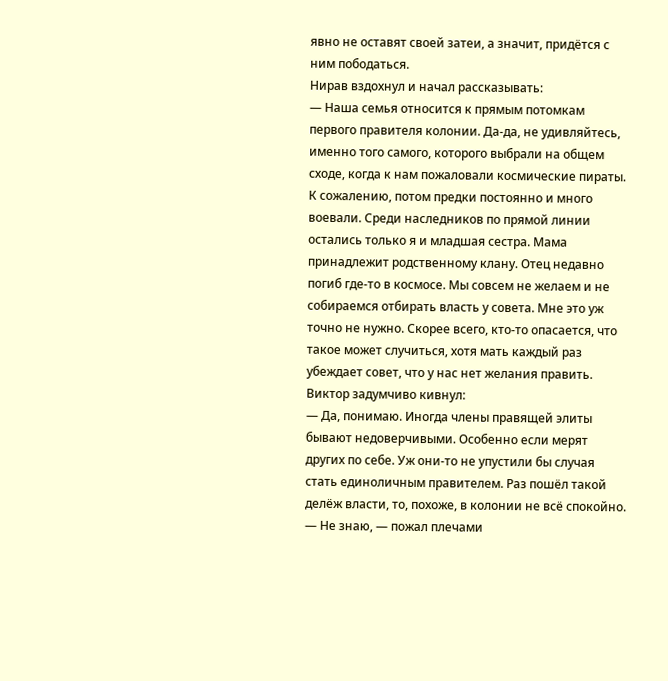явно не оставят своей затеи, а значит, придётся с ним пободаться.
Нирав вздохнул и начал рассказывать:
— Наша семья относится к прямым потомкам первого правителя колонии. Да-да, не удивляйтесь, именно того самого, которого выбрали на общем сходе, когда к нам пожаловали космические пираты. К сожалению, потом предки постоянно и много воевали. Среди наследников по прямой линии остались только я и младшая сестра. Мама принадлежит родственному клану. Отец недавно погиб где-то в космосе. Мы совсем не желаем и не собираемся отбирать власть у совета. Мне это уж точно не нужно. Скорее всего, кто-то опасается, что такое может случиться, хотя мать каждый раз убеждает совет, что у нас нет желания править.
Виктор задумчиво кивнул:
— Да, понимаю. Иногда члены правящей элиты бывают недоверчивыми. Особенно если мерят других по себе. Уж они-то не упустили бы случая стать единоличным правителем. Раз пошёл такой делёж власти, то, похоже, в колонии не всё спокойно.
— Не знаю, — пожал плечами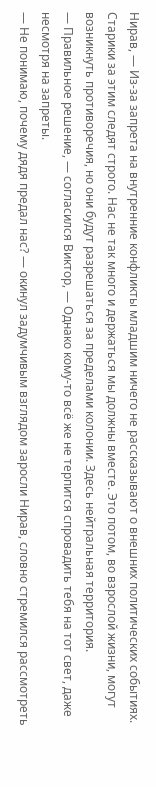Нирав, — Из-за запрета на внутренние конфликты младшим ничего не рассказывают о внешних политических событиях. Старики за этим следят строго. Нас не так много и держаться мы должны вместе. Это потом, во взрослой жизни, могут возникнуть противоречия, но они будут разрешаться за пределами колонии. Здесь нейтральная территория.
— Правильное решение, — согласился Виктор, — Однако кому-то всё же не терпится спровадить тебя на тот свет, даже несмотря на запреты.
— Не понимаю, почему дядя предал нас? — окинул задумчивым взглядом заросли Нирав, словно стремился рассмотреть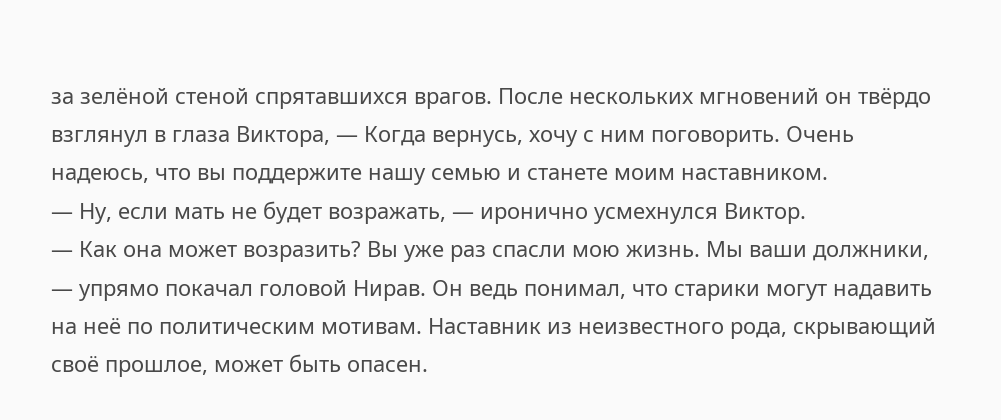за зелёной стеной спрятавшихся врагов. После нескольких мгновений он твёрдо взглянул в глаза Виктора, — Когда вернусь, хочу с ним поговорить. Очень надеюсь, что вы поддержите нашу семью и станете моим наставником.
— Ну, если мать не будет возражать, — иронично усмехнулся Виктор.
— Как она может возразить? Вы уже раз спасли мою жизнь. Мы ваши должники, — упрямо покачал головой Нирав. Он ведь понимал, что старики могут надавить на неё по политическим мотивам. Наставник из неизвестного рода, скрывающий своё прошлое, может быть опасен.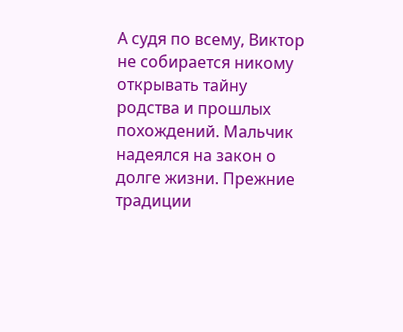А судя по всему, Виктор не собирается никому открывать тайну родства и прошлых похождений. Мальчик надеялся на закон о долге жизни. Прежние традиции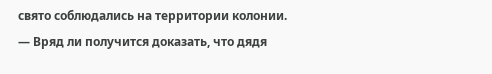свято соблюдались на территории колонии.
— Вряд ли получится доказать, что дядя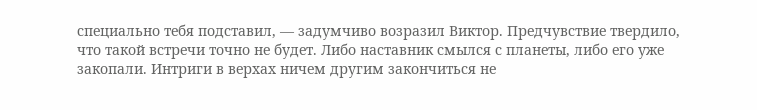специально тебя подставил, — задумчиво возразил Виктор. Предчувствие твердило, что такой встречи точно не будет. Либо наставник смылся с планеты, либо его уже закопали. Интриги в верхах ничем другим закончиться не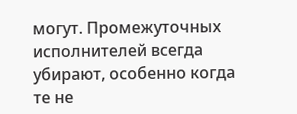могут. Промежуточных исполнителей всегда убирают, особенно когда те не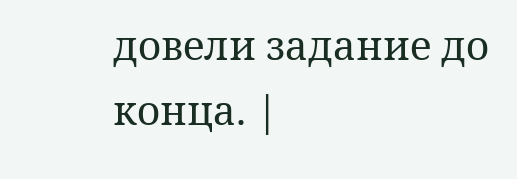довели задание до конца. |